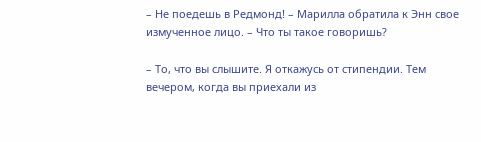– Не поедешь в Редмонд! – Марилла обратила к Энн свое измученное лицо. – Что ты такое говоришь?

– То, что вы слышите. Я откажусь от стипендии. Тем вечером, когда вы приехали из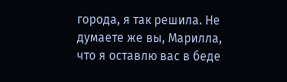города, я так решила. Не думаете же вы, Марилла, что я оставлю вас в беде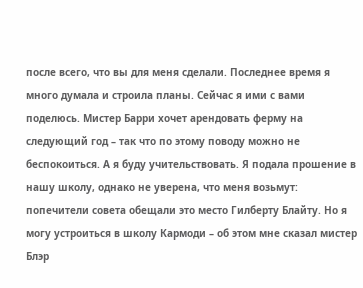после всего, что вы для меня сделали. Последнее время я много думала и строила планы. Сейчас я ими с вами поделюсь. Мистер Барри хочет арендовать ферму на следующий год – так что по этому поводу можно не беспокоиться. А я буду учительствовать. Я подала прошение в нашу школу, однако не уверена, что меня возьмут: попечители совета обещали это место Гилберту Блайту. Но я могу устроиться в школу Кармоди – об этом мне сказал мистер Блэр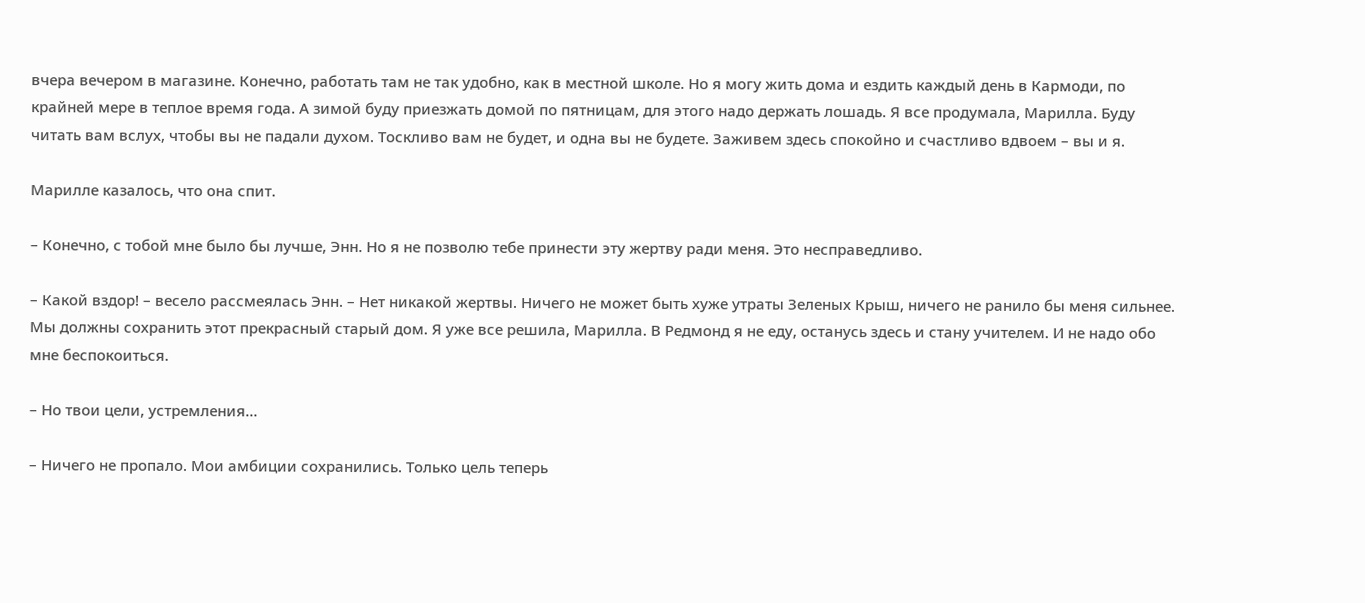вчера вечером в магазине. Конечно, работать там не так удобно, как в местной школе. Но я могу жить дома и ездить каждый день в Кармоди, по крайней мере в теплое время года. А зимой буду приезжать домой по пятницам, для этого надо держать лошадь. Я все продумала, Марилла. Буду читать вам вслух, чтобы вы не падали духом. Тоскливо вам не будет, и одна вы не будете. Заживем здесь спокойно и счастливо вдвоем – вы и я.

Марилле казалось, что она спит.

– Конечно, с тобой мне было бы лучше, Энн. Но я не позволю тебе принести эту жертву ради меня. Это несправедливо.

– Какой вздор! – весело рассмеялась Энн. – Нет никакой жертвы. Ничего не может быть хуже утраты Зеленых Крыш, ничего не ранило бы меня сильнее. Мы должны сохранить этот прекрасный старый дом. Я уже все решила, Марилла. В Редмонд я не еду, останусь здесь и стану учителем. И не надо обо мне беспокоиться.

– Но твои цели, устремления…

– Ничего не пропало. Мои амбиции сохранились. Только цель теперь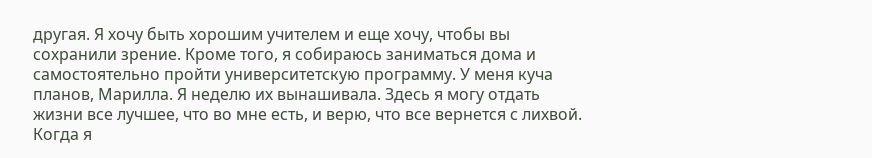другая. Я хочу быть хорошим учителем и еще хочу, чтобы вы сохранили зрение. Кроме того, я собираюсь заниматься дома и самостоятельно пройти университетскую программу. У меня куча планов, Марилла. Я неделю их вынашивала. Здесь я могу отдать жизни все лучшее, что во мне есть, и верю, что все вернется с лихвой. Когда я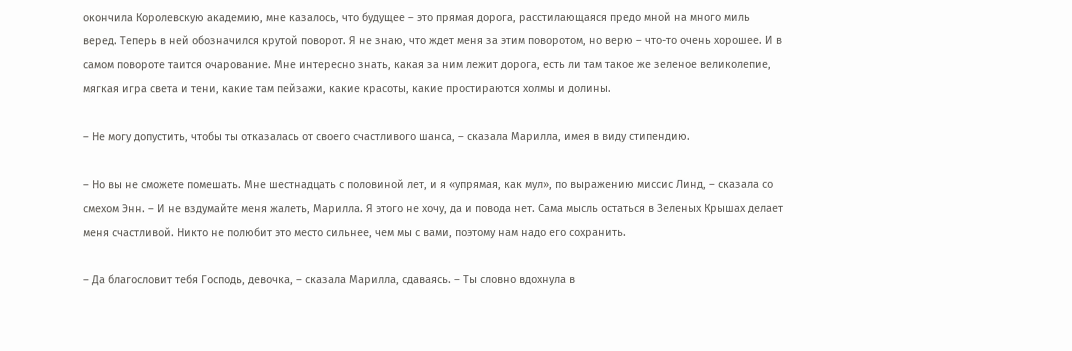окончила Королевскую академию, мне казалось, что будущее – это прямая дорога, расстилающаяся предо мной на много миль веред. Теперь в ней обозначился крутой поворот. Я не знаю, что ждет меня за этим поворотом, но верю – что-то очень хорошее. И в самом повороте таится очарование. Мне интересно знать, какая за ним лежит дорога, есть ли там такое же зеленое великолепие, мягкая игра света и тени, какие там пейзажи, какие красоты, какие простираются холмы и долины.

– Не могу допустить, чтобы ты отказалась от своего счастливого шанса, – сказала Марилла, имея в виду стипендию.

– Но вы не сможете помешать. Мне шестнадцать с половиной лет, и я «упрямая, как мул», по выражению миссис Линд, – сказала со смехом Энн. – И не вздумайте меня жалеть, Марилла. Я этого не хочу, да и повода нет. Сама мысль остаться в Зеленых Крышах делает меня счастливой. Никто не полюбит это место сильнее, чем мы с вами, поэтому нам надо его сохранить.

– Да благословит тебя Господь, девочка, – сказала Марилла, сдаваясь. – Ты словно вдохнула в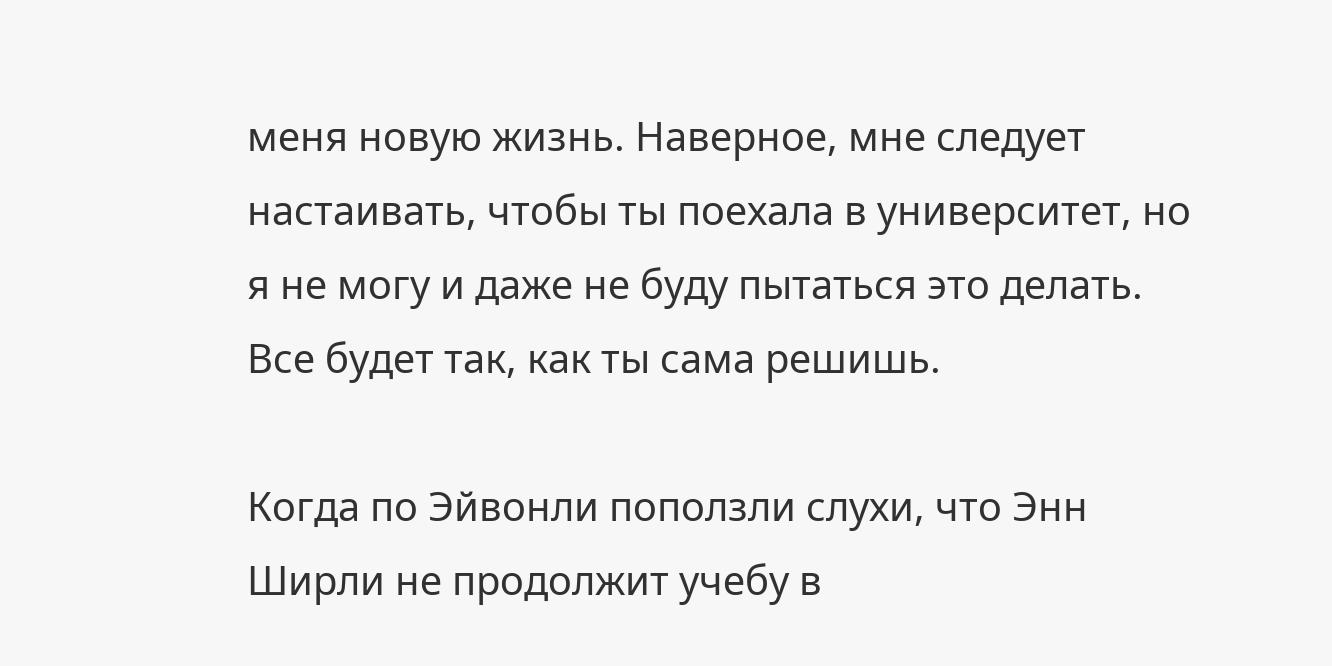меня новую жизнь. Наверное, мне следует настаивать, чтобы ты поехала в университет, но я не могу и даже не буду пытаться это делать. Все будет так, как ты сама решишь.

Когда по Эйвонли поползли слухи, что Энн Ширли не продолжит учебу в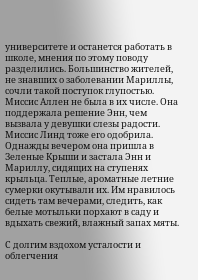университете и останется работать в школе, мнения по этому поводу разделились. Большинство жителей, не знавших о заболевании Мариллы, сочли такой поступок глупостью. Миссис Аллен не была в их числе. Она поддержала решение Энн, чем вызвала у девушки слезы радости. Миссис Линд тоже его одобрила. Однажды вечером она пришла в Зеленые Крыши и застала Энн и Мариллу, сидящих на ступенях крыльца. Теплые, ароматные летние сумерки окутывали их. Им нравилось сидеть там вечерами, следить, как белые мотыльки порхают в саду и вдыхать свежий, влажный запах мяты.

С долгим вздохом усталости и облегчения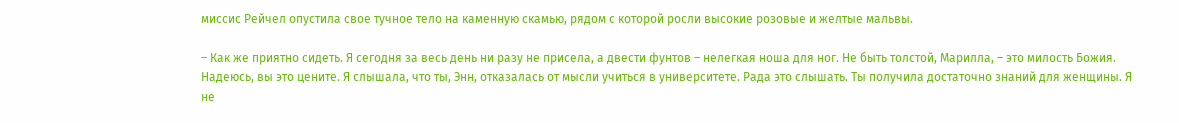миссис Рейчел опустила свое тучное тело на каменную скамью, рядом с которой росли высокие розовые и желтые мальвы.

– Как же приятно сидеть. Я сегодня за весь день ни разу не присела, а двести фунтов – нелегкая ноша для ног. Не быть толстой, Марилла, – это милость Божия. Надеюсь, вы это цените. Я слышала, что ты, Энн, отказалась от мысли учиться в университете. Рада это слышать. Ты получила достаточно знаний для женщины. Я не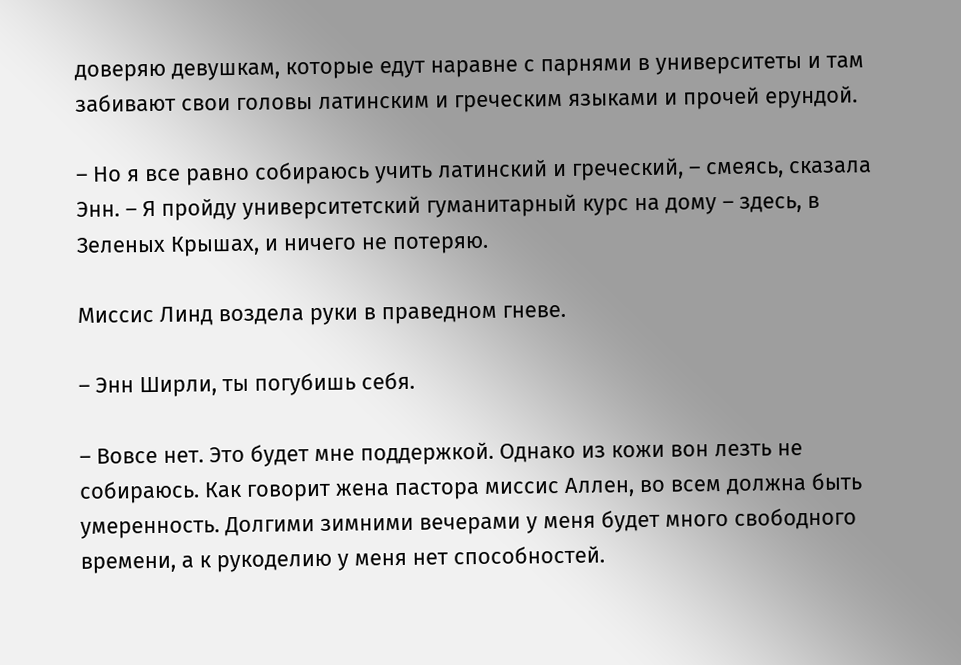доверяю девушкам, которые едут наравне с парнями в университеты и там забивают свои головы латинским и греческим языками и прочей ерундой.

– Но я все равно собираюсь учить латинский и греческий, – смеясь, сказала Энн. – Я пройду университетский гуманитарный курс на дому – здесь, в Зеленых Крышах, и ничего не потеряю.

Миссис Линд воздела руки в праведном гневе.

– Энн Ширли, ты погубишь себя.

– Вовсе нет. Это будет мне поддержкой. Однако из кожи вон лезть не собираюсь. Как говорит жена пастора миссис Аллен, во всем должна быть умеренность. Долгими зимними вечерами у меня будет много свободного времени, а к рукоделию у меня нет способностей.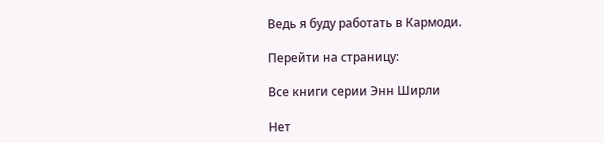Ведь я буду работать в Кармоди.

Перейти на страницу:

Все книги серии Энн Ширли

Нет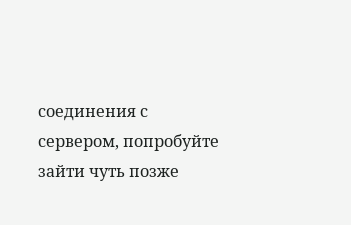соединения с сервером, попробуйте зайти чуть позже